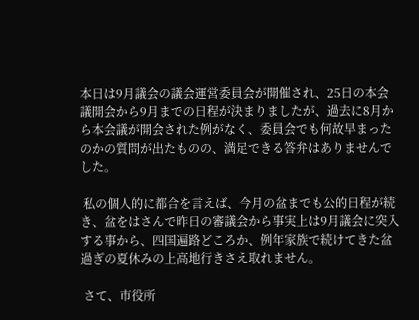本日は9月議会の議会運営委員会が開催され、25日の本会議開会から9月までの日程が決まりましたが、過去に8月から本会議が開会された例がなく、委員会でも何故早まったのかの質問が出たものの、満足できる答弁はありませんでした。

 私の個人的に都合を言えば、今月の盆までも公的日程が続き、盆をはさんで昨日の審議会から事実上は9月議会に突入する事から、四国遍路どころか、例年家族で続けてきた盆過ぎの夏休みの上高地行きさえ取れません。

 さて、市役所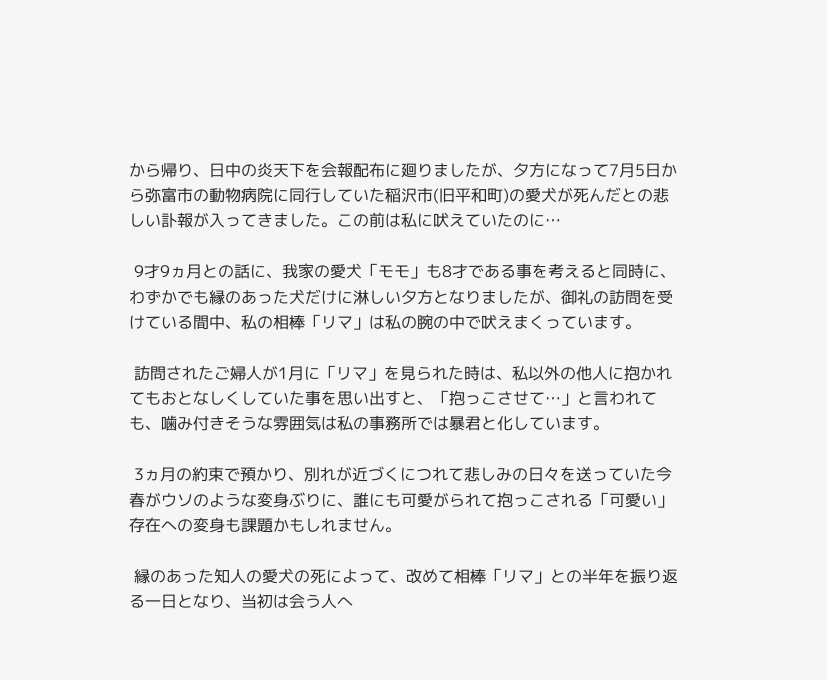から帰り、日中の炎天下を会報配布に廻りましたが、夕方になって7月5日から弥富市の動物病院に同行していた稲沢市(旧平和町)の愛犬が死んだとの悲しい訃報が入ってきました。この前は私に吠えていたのに…

 9才9ヵ月との話に、我家の愛犬「モモ」も8才である事を考えると同時に、わずかでも縁のあった犬だけに淋しい夕方となりましたが、御礼の訪問を受けている間中、私の相棒「リマ」は私の腕の中で吠えまくっています。

 訪問されたご婦人が1月に「リマ」を見られた時は、私以外の他人に抱かれてもおとなしくしていた事を思い出すと、「抱っこさせて…」と言われても、噛み付きそうな雰囲気は私の事務所では暴君と化しています。

 3ヵ月の約束で預かり、別れが近づくにつれて悲しみの日々を送っていた今春がウソのような変身ぶりに、誰にも可愛がられて抱っこされる「可愛い」存在への変身も課題かもしれません。

 縁のあった知人の愛犬の死によって、改めて相棒「リマ」との半年を振り返る一日となり、当初は会う人へ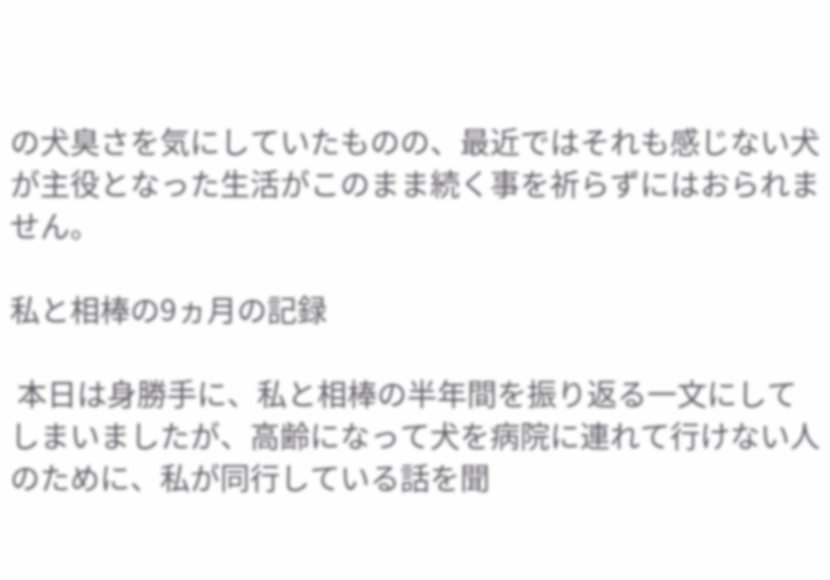の犬臭さを気にしていたものの、最近ではそれも感じない犬が主役となった生活がこのまま続く事を祈らずにはおられません。

私と相棒の9ヵ月の記録

 本日は身勝手に、私と相棒の半年間を振り返る一文にしてしまいましたが、高齢になって犬を病院に連れて行けない人のために、私が同行している話を聞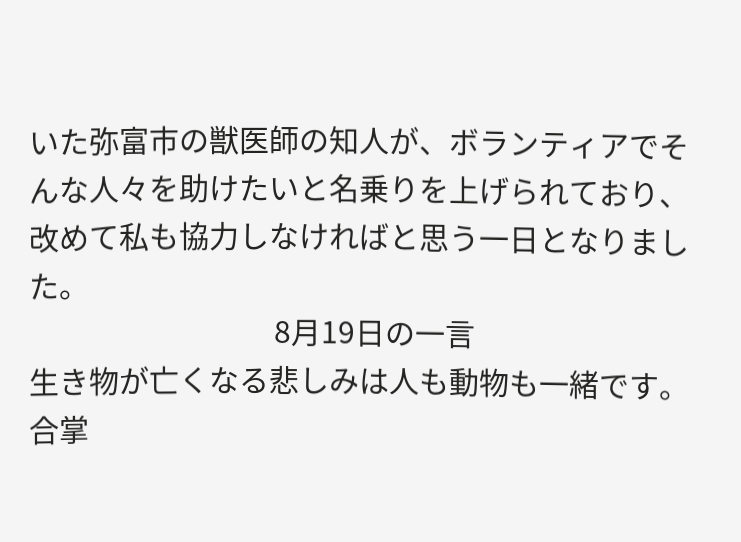いた弥富市の獣医師の知人が、ボランティアでそんな人々を助けたいと名乗りを上げられており、改めて私も協力しなければと思う一日となりました。
                                   8月19日の一言
生き物が亡くなる悲しみは人も動物も一緒です。合掌